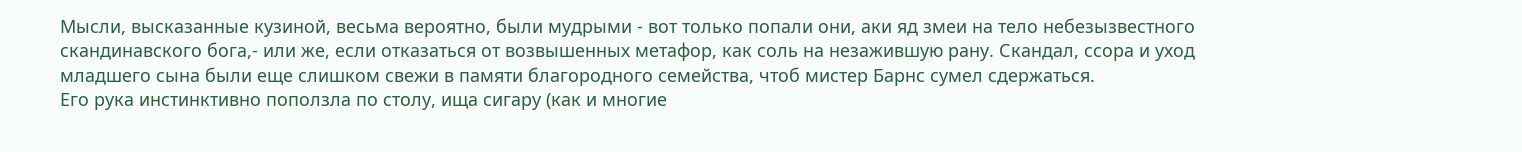Мысли, высказанные кузиной, весьма вероятно, были мудрыми - вот только попали они, аки яд змеи на тело небезызвестного скандинавского бога,- или же, если отказаться от возвышенных метафор, как соль на незажившую рану. Скандал, ссора и уход младшего сына были еще слишком свежи в памяти благородного семейства, чтоб мистер Барнс сумел сдержаться.
Его рука инстинктивно поползла по столу, ища сигару (как и многие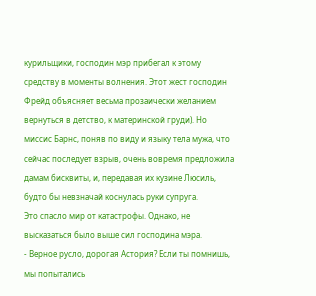курильщики, господин мэр прибегал к этому средству в моменты волнения. Этот жест господин Фрейд объясняет весьма прозаически желанием вернуться в детство, к материнской груди). Но миссис Барнс, поняв по виду и языку тела мужа, что сейчас последует взрыв, очень вовремя предложила дамам бисквиты, и, передавая их кузине Люсиль, будто бы невзначай коснулась руки супруга.
Это спасло мир от катастрофы. Однако, не высказаться было выше сил господина мэра.
- Верное русло, дорогая Астория? Если ты помнишь, мы попытались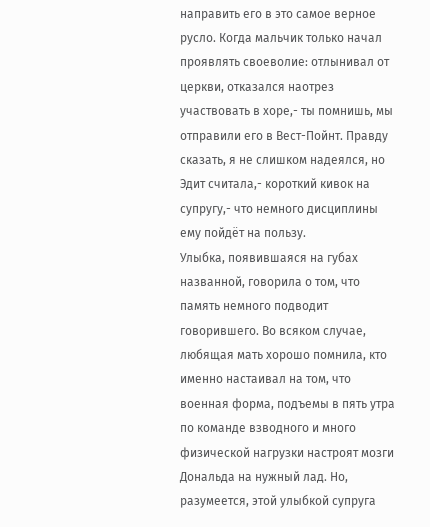направить его в это самое верное русло. Когда мальчик только начал проявлять своеволие: отлынивал от церкви, отказался наотрез участвовать в хоре,- ты помнишь, мы отправили его в Вест-Пойнт. Правду сказать, я не слишком надеялся, но Эдит считала,- короткий кивок на супругу,- что немного дисциплины ему пойдёт на пользу.
Улыбка, появившаяся на губах названной, говорила о том, что память немного подводит говорившего. Во всяком случае, любящая мать хорошо помнила, кто именно настаивал на том, что военная форма, подъемы в пять утра по команде взводного и много физической нагрузки настроят мозги Дональда на нужный лад. Но, разумеется, этой улыбкой супруга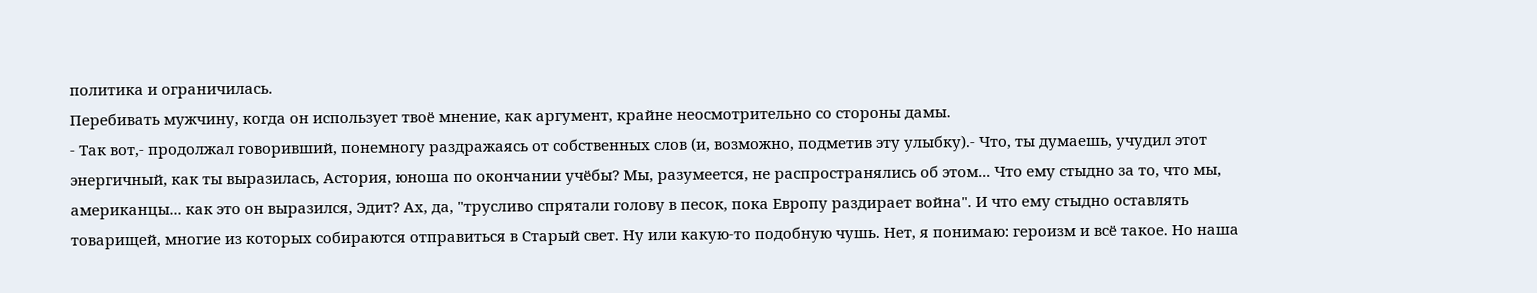политика и ограничилась.
Перебивать мужчину, когда он использует твоё мнение, как аргумент, крайне неосмотрительно со стороны дамы.
- Так вот,- продолжал говоривший, понемногу раздражаясь от собственных слов (и, возможно, подметив эту улыбку).- Что, ты думаешь, учудил этот энергичный, как ты выразилась, Астория, юноша по окончании учёбы? Мы, разумеется, не распространялись об этом... Что ему стыдно за то, что мы, американцы... как это он выразился, Эдит? Ах, да, "трусливо спрятали голову в песок, пока Европу раздирает война". И что ему стыдно оставлять товарищей, многие из которых собираются отправиться в Старый свет. Ну или какую-то подобную чушь. Нет, я понимаю: героизм и всё такое. Но наша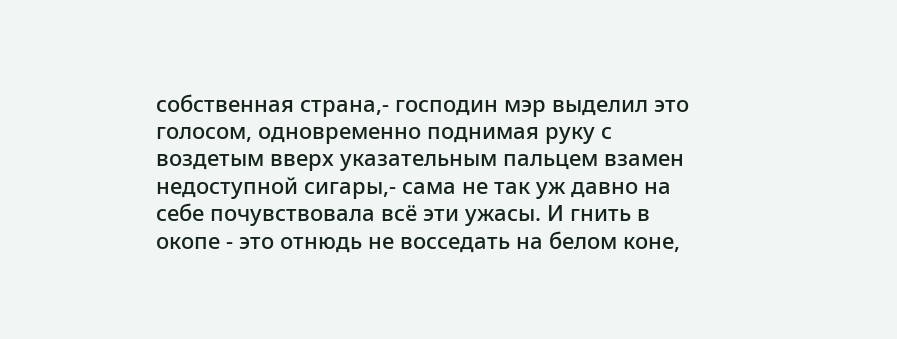собственная страна,- господин мэр выделил это голосом, одновременно поднимая руку с воздетым вверх указательным пальцем взамен недоступной сигары,- сама не так уж давно на себе почувствовала всё эти ужасы. И гнить в окопе - это отнюдь не восседать на белом коне,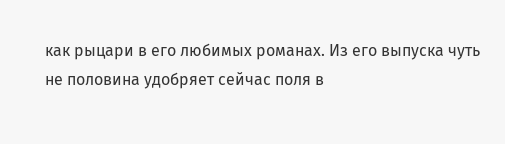как рыцари в его любимых романах. Из его выпуска чуть не половина удобряет сейчас поля в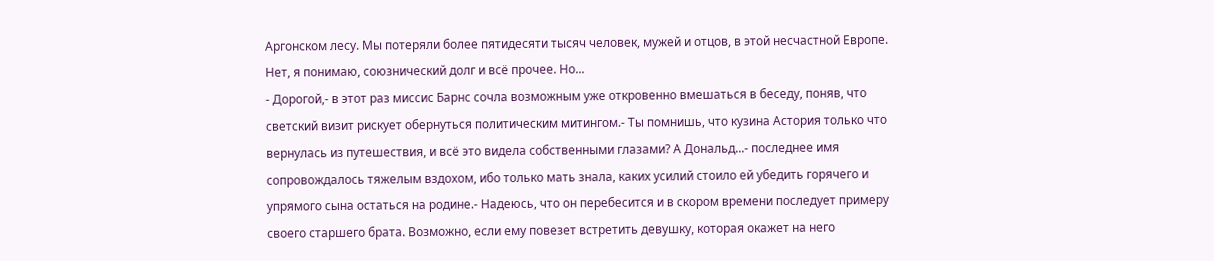Аргонском лесу. Мы потеряли более пятидесяти тысяч человек, мужей и отцов, в этой несчастной Европе. Нет, я понимаю, союзнический долг и всё прочее. Но...
- Дорогой,- в этот раз миссис Барнс сочла возможным уже откровенно вмешаться в беседу, поняв, что светский визит рискует обернуться политическим митингом.- Ты помнишь, что кузина Астория только что вернулась из путешествия, и всё это видела собственными глазами? А Дональд...- последнее имя сопровождалось тяжелым вздохом, ибо только мать знала, каких усилий стоило ей убедить горячего и упрямого сына остаться на родине.- Надеюсь, что он перебесится и в скором времени последует примеру своего старшего брата. Возможно, если ему повезет встретить девушку, которая окажет на него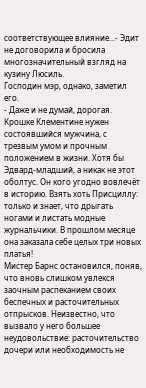соответствующее влияние...- Эдит не договорила и бросила многозначительный взгляд на кузину Люсиль.
Господин мэр, однако, заметил его.
- Даже и не думай, дорогая. Крошке Клементине нужен состоявшийся мужчина, с трезвым умом и прочным положением в жизни. Хотя бы Эдвард-младший, а никак не этот оболтус. Он кого угодно вовлечёт в историю. Взять хоть Присциллу: только и знает, что дрыгать ногами и листать модные журнальчики. В прошлом месяце она заказала себе целых три новых платья!
Мистер Барнс остановился, поняв, что вновь слишком увлекся заочным распеканием своих беспечных и расточительных отпрысков. Неизвестно, что вызвало у него большее неудовольствие: расточительство дочери или необходимость не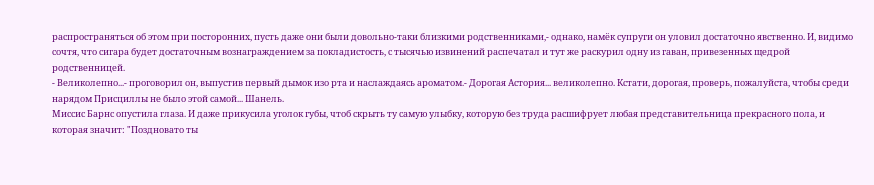распространяться об этом при посторонних, пусть даже они были довольно-таки близкими родственниками,- однако, намёк супруги он уловил достаточно явственно. И, видимо сочтя, что сигара будет достаточным вознаграждением за покладистость, с тысячью извинений распечатал и тут же раскурил одну из гаван, привезенных щедрой родственницей.
- Великолепно...- проговорил он, выпустив первый дымок изо рта и наслаждаясь ароматом.- Дорогая Астория... великолепно. Кстати, дорогая, проверь, пожалуйста, чтобы среди нарядом Присциллы не было этой самой... Шанель.
Миссис Барнс опустила глаза. И даже прикусила уголок губы, чтоб скрыть ту самую улыбку, которую без труда расшифрует любая представительница прекрасного пола, и которая значит: "Поздновато ты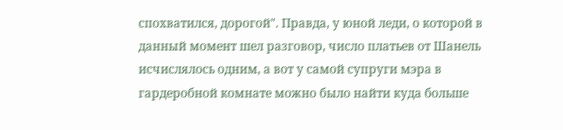спохватился, дорогой". Правда, у юной леди, о которой в данный момент шел разговор, число платьев от Шанель исчислялось одним, а вот у самой супруги мэра в гардеробной комнате можно было найти куда больше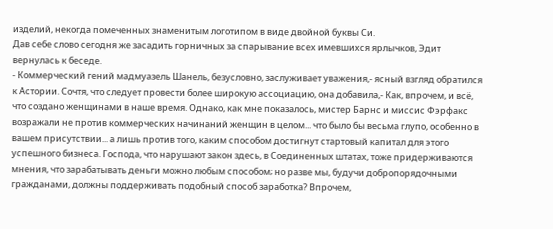изделий, некогда помеченных знаменитым логотипом в виде двойной буквы Си.
Дав себе слово сегодня же засадить горничных за спарывание всех имевшихся ярлычков, Эдит вернулась к беседе.
- Коммерческий гений мадмуазель Шанель, безусловно, заслуживает уважения,- ясный взгляд обратился к Астории. Сочтя, что следует провести более широкую ассоциацию, она добавила,- Как, впрочем, и всё, что создано женщинами в наше время. Однако, как мне показалось, мистер Барнс и миссис Фэрфакс возражали не против коммерческих начинаний женщин в целом... что было бы весьма глупо, особенно в вашем присутствии... а лишь против того, каким способом достигнут стартовый капитал для этого успешного бизнеса. Господа, что нарушают закон здесь, в Соединенных штатах, тоже придерживаются мнения, что зарабатывать деньги можно любым способом; но разве мы, будучи добропорядочными гражданами, должны поддерживать подобный способ заработка? Впрочем,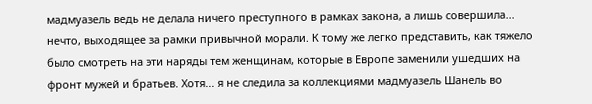мадмуазель ведь не делала ничего преступного в рамках закона, а лишь совершила... нечто, выходящее за рамки привычной морали. К тому же легко представить, как тяжело было смотреть на эти наряды тем женщинам, которые в Европе заменили ушедших на фронт мужей и братьев. Хотя... я не следила за коллекциями мадмуазель Шанель во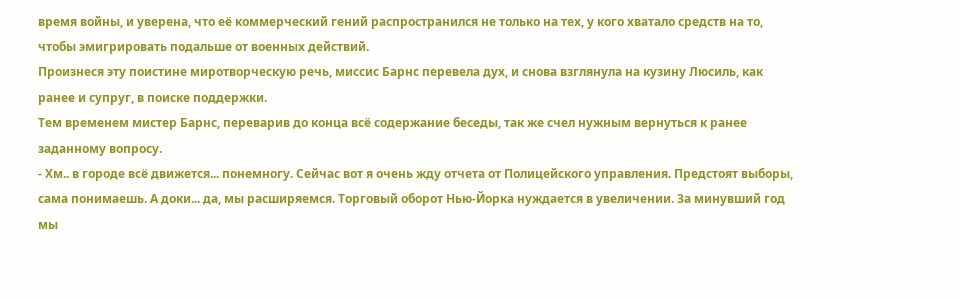время войны, и уверена, что её коммерческий гений распространился не только на тех, у кого хватало средств на то, чтобы эмигрировать подальше от военных действий.
Произнеся эту поистине миротворческую речь, миссис Барнс перевела дух, и снова взглянула на кузину Люсиль, как ранее и супруг, в поиске поддержки.
Тем временем мистер Барнс, переварив до конца всё содержание беседы, так же счел нужным вернуться к ранее заданному вопросу.
- Хм.. в городе всё движется... понемногу. Сейчас вот я очень жду отчета от Полицейского управления. Предстоят выборы, сама понимаешь. А доки... да, мы расширяемся. Торговый оборот Нью-Йорка нуждается в увеличении. За минувший год мы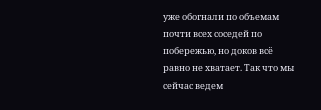уже обогнали по объемам почти всех соседей по побережью, но доков всё равно не хватает. Так что мы сейчас ведем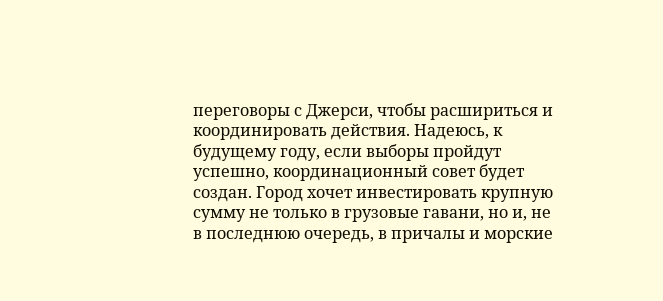переговоры с Джерси, чтобы расшириться и координировать действия. Надеюсь, к будущему году, если выборы пройдут успешно, координационный совет будет создан. Город хочет инвестировать крупную сумму не только в грузовые гавани, но и, не в последнюю очередь, в причалы и морские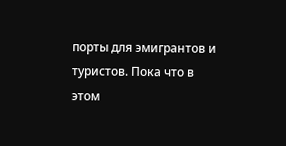порты для эмигрантов и туристов. Пока что в этом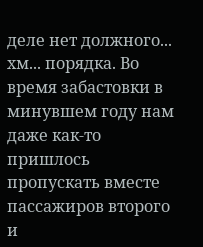деле нет должного... хм... порядка. Во время забастовки в минувшем году нам даже как-то пришлось пропускать вместе пассажиров второго и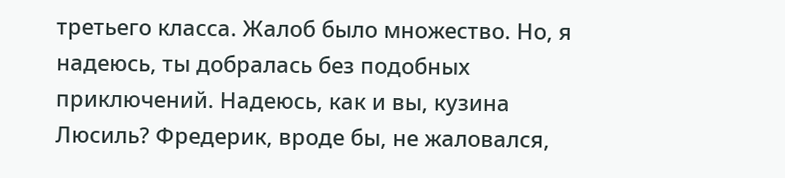третьего класса. Жалоб было множество. Но, я надеюсь, ты добралась без подобных приключений. Надеюсь, как и вы, кузина Люсиль? Фредерик, вроде бы, не жаловался,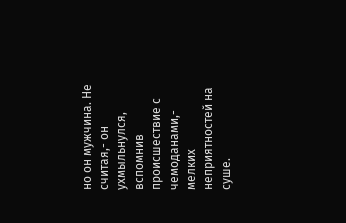но он мужчина. Не считая,- он ухмыльнулся, вспомнив происшествие с чемоданами,- мелких неприятностей на суше.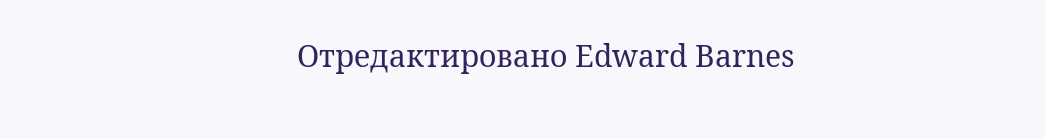Отредактировано Edward Barnes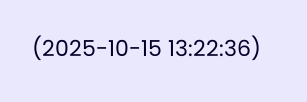(2025-10-15 13:22:36)